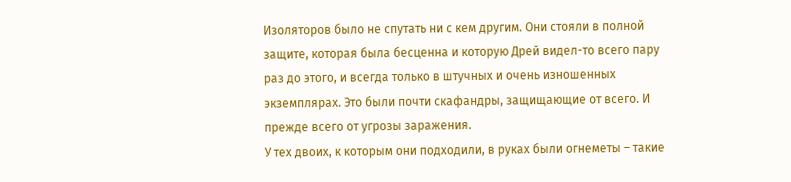Изоляторов было не спутать ни с кем другим. Они стояли в полной защите, которая была бесценна и которую Дрей видел-то всего пару раз до этого, и всегда только в штучных и очень изношенных экземплярах. Это были почти скафандры, защищающие от всего. И прежде всего от угрозы заражения.
У тех двоих, к которым они подходили, в руках были огнеметы – такие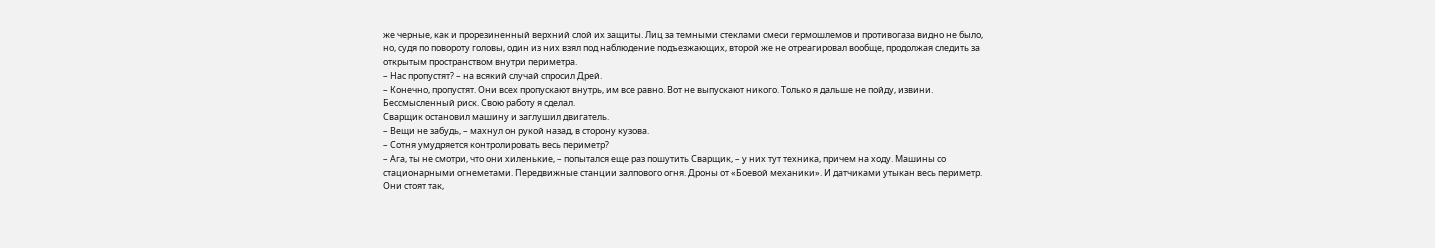же черные, как и прорезиненный верхний слой их защиты. Лиц за темными стеклами смеси гермошлемов и противогаза видно не было, но, судя по повороту головы, один из них взял под наблюдение подъезжающих, второй же не отреагировал вообще, продолжая следить за открытым пространством внутри периметра.
– Нас пропустят? – на всякий случай спросил Дрей.
– Конечно, пропустят. Они всех пропускают внутрь, им все равно. Вот не выпускают никого. Только я дальше не пойду, извини. Бессмысленный риск. Свою работу я сделал.
Сварщик остановил машину и заглушил двигатель.
– Вещи не забудь, – махнул он рукой назад, в сторону кузова.
– Сотня умудряется контролировать весь периметр?
– Ага, ты не смотри, что они хиленькие, – попытался еще раз пошутить Сварщик, – у них тут техника, причем на ходу. Машины со стационарными огнеметами. Передвижные станции залпового огня. Дроны от «Боевой механики». И датчиками утыкан весь периметр. Они стоят так,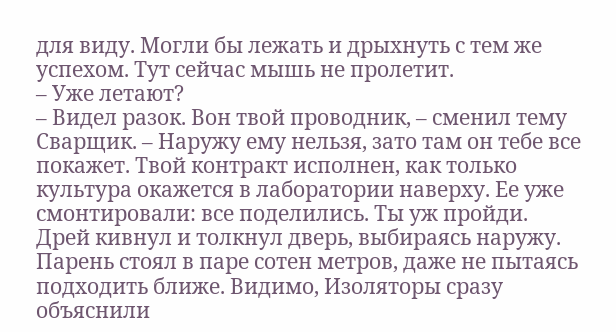для виду. Могли бы лежать и дрыхнуть с тем же успехом. Тут сейчас мышь не пролетит.
– Уже летают?
– Видел разок. Вон твой проводник, – сменил тему Сварщик. – Наружу ему нельзя, зато там он тебе все покажет. Твой контракт исполнен, как только культура окажется в лаборатории наверху. Ее уже смонтировали: все поделились. Ты уж пройди.
Дрей кивнул и толкнул дверь, выбираясь наружу.
Парень стоял в паре сотен метров, даже не пытаясь подходить ближе. Видимо, Изоляторы сразу объяснили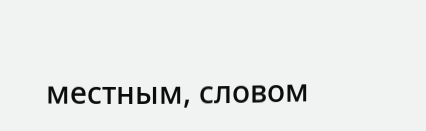местным, словом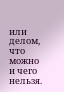или делом, что можно и чего нельзя.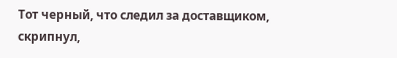Тот черный, что следил за доставщиком, скрипнул,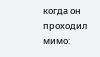когда он проходил мимо: